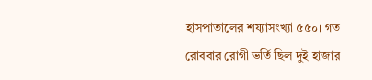হাসপাতালের শয্যাসংখ্যা ৫৫০। গত রোববার রোগী ভর্তি ছিল দুই হাজার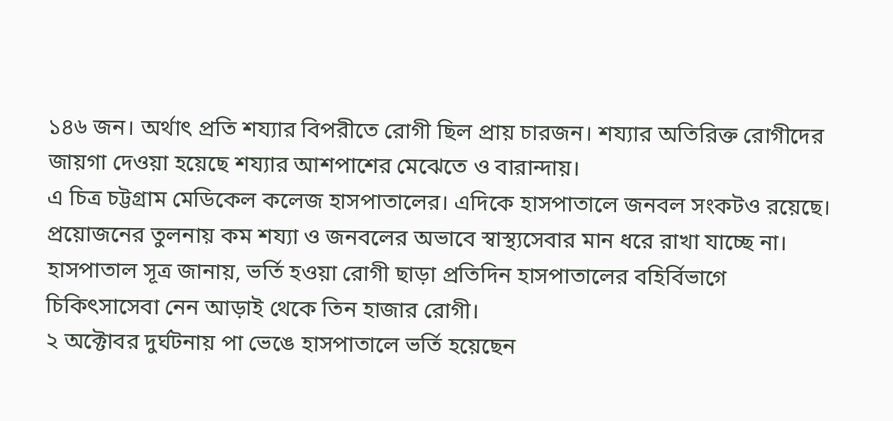১৪৬ জন। অর্থাৎ প্রতি শয্যার বিপরীতে রোগী ছিল প্রায় চারজন। শয্যার অতিরিক্ত রোগীদের জায়গা দেওয়া হয়েছে শয্যার আশপাশের মেঝেতে ও বারান্দায়।
এ চিত্র চট্টগ্রাম মেডিকেল কলেজ হাসপাতালের। এদিকে হাসপাতালে জনবল সংকটও রয়েছে। প্রয়োজনের তুলনায় কম শয্যা ও জনবলের অভাবে স্বাস্থ্যসেবার মান ধরে রাখা যাচ্ছে না।
হাসপাতাল সূত্র জানায়, ভর্তি হওয়া রোগী ছাড়া প্রতিদিন হাসপাতালের বহির্বিভাগে চিকিৎসাসেবা নেন আড়াই থেকে তিন হাজার রোগী।
২ অক্টোবর দুর্ঘটনায় পা ভেঙে হাসপাতালে ভর্তি হয়েছেন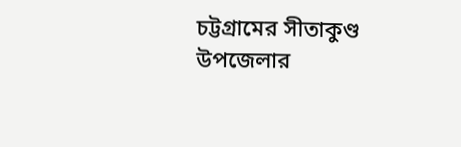চট্টগ্রামের সীতাকুণ্ড উপজেলার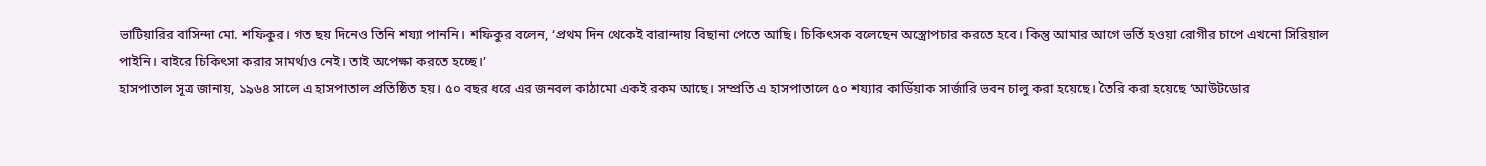ভাটিয়ারির বাসিন্দা মো. শফিকুর। গত ছয় দিনেও তিনি শয্যা পাননি। শফিকুর বলেন, ‘প্রথম দিন থেকেই বারান্দায় বিছানা পেতে আছি। চিকিৎসক বলেছেন অস্ত্রোপচার করতে হবে। কিন্তু আমার আগে ভর্তি হওয়া রোগীর চাপে এখনো সিরিয়াল পাইনি। বাইরে চিকিৎসা করার সামর্থ্যও নেই। তাই অপেক্ষা করতে হচ্ছে।’
হাসপাতাল সূত্র জানায়, ১৯৬৪ সালে এ হাসপাতাল প্রতিষ্ঠিত হয়। ৫০ বছর ধরে এর জনবল কাঠামো একই রকম আছে। সম্প্রতি এ হাসপাতালে ৫০ শয্যার কার্ডিয়াক সার্জারি ভবন চালু করা হয়েছে। তৈরি করা হয়েছে ‘আউটডোর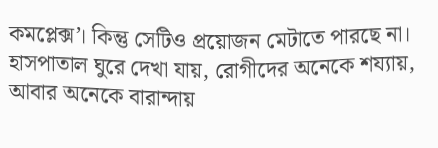কমপ্লেক্স’। কিন্তু সেটিও প্রয়োজন মেটাতে পারছে না।
হাসপাতাল ঘুরে দেখা যায়, রোগীদের অনেকে শয্যায়, আবার অনেকে বারান্দায়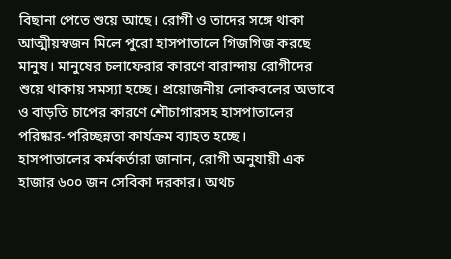বিছানা পেতে শুয়ে আছে। রোগী ও তাদের সঙ্গে থাকা আত্মীয়স্বজন মিলে পুরো হাসপাতালে গিজগিজ করছে মানুষ। মানুষের চলাফেরার কারণে বারান্দায় রোগীদের শুয়ে থাকায় সমস্যা হচ্ছে। প্রয়োজনীয় লোকবলের অভাবে ও বাড়তি চাপের কারণে শৌচাগারসহ হাসপাতালের পরিষ্কার-পরিচ্ছন্নতা কার্যক্রম ব্যাহত হচ্ছে।
হাসপাতালের কর্মকর্তারা জানান, রোগী অনুযায়ী এক হাজার ৬০০ জন সেবিকা দরকার। অথচ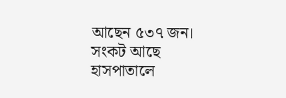আছেন ৫৩৭ জন। সংকট আছে হাসপাতালে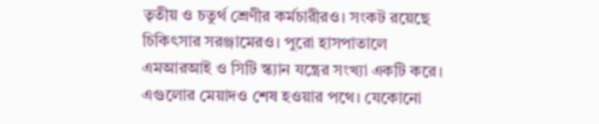তৃতীয় ও চতুর্থ শ্রেণীর কর্মচারীরও। সংকট রয়েছে চিকিৎসার সরঞ্জামেরও। পুরো হাসপাতালে এমআরআই ও সিটি স্ক্যান যন্ত্রের সংখ্যা একটি করে। এগুলোর মেয়াদও শেষ হওয়ার পথে। যেকোনো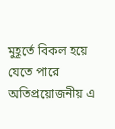মুহূর্তে বিকল হয়ে যেতে পারে অতিপ্রয়োজনীয় এ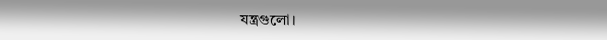যন্ত্রগুলো।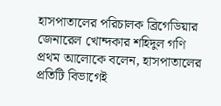হাসপাতালের পরিচালক ব্রিগেডিয়ার জেনারেল খোন্দকার শহিদুল গণি প্রথম আলোকে বলেন, হাসপাতালের প্রতিটি বিভাগেই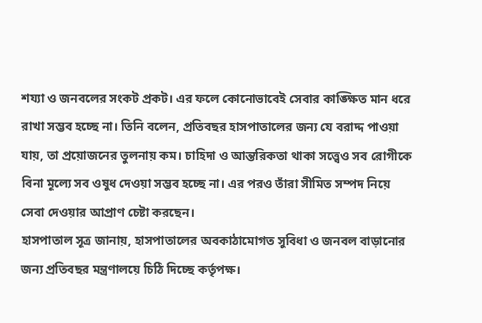শয্যা ও জনবলের সংকট প্রকট। এর ফলে কোনোভাবেই সেবার কাঙ্ক্ষিত মান ধরে রাখা সম্ভব হচ্ছে না। তিনি বলেন, প্রতিবছর হাসপাতালের জন্য যে বরাদ্দ পাওয়া যায়, তা প্রয়োজনের তুলনায় কম। চাহিদা ও আন্তরিকতা থাকা সত্ত্বেও সব রোগীকে বিনা মূল্যে সব ওষুধ দেওয়া সম্ভব হচ্ছে না। এর পরও তাঁরা সীমিত সম্পদ নিয়ে সেবা দেওয়ার আপ্রাণ চেষ্টা করছেন।
হাসপাতাল সূত্র জানায়, হাসপাতালের অবকাঠামোগত সুবিধা ও জনবল বাড়ানোর জন্য প্রতিবছর মন্ত্রণালয়ে চিঠি দিচ্ছে কর্তৃপক্ষ।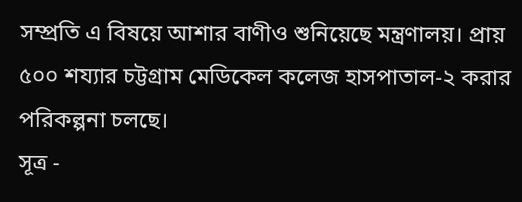সম্প্রতি এ বিষয়ে আশার বাণীও শুনিয়েছে মন্ত্রণালয়। প্রায় ৫০০ শয্যার চট্টগ্রাম মেডিকেল কলেজ হাসপাতাল-২ করার পরিকল্পনা চলছে।
সূত্র -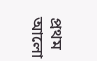প্রথম আলো